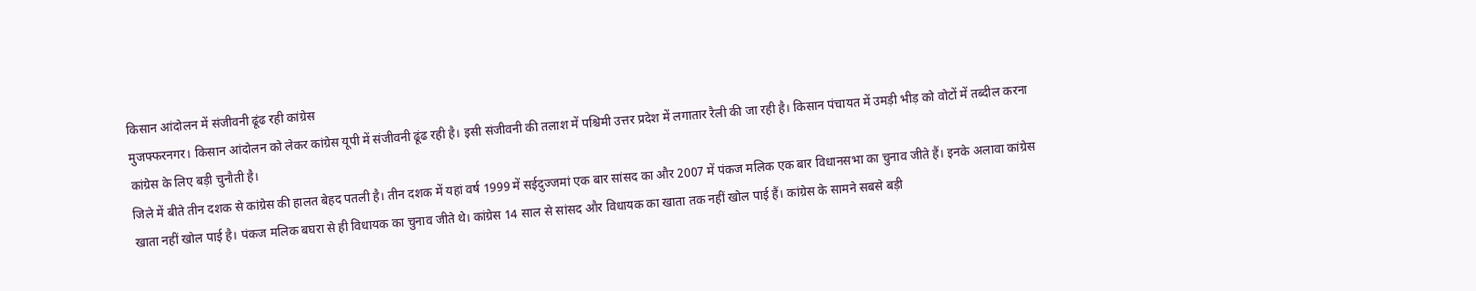किसान आंदोलन में संजीवनी ढूंढ रही कांग्रेस
मुजफ्फरनगर। किसान आंदोलन को लेकर कांग्रेस यूपी में संजीवनी ढूंढ रही है। इसी संजीवनी की तलाश में पश्चिमी उत्तर प्रदेश में लगातार रैली की जा रही है। किसान पंचायत में उमड़ी भीड़ को वोटों में तब्दील करना कांग्रेस के लिए बड़ी चुनौती है।
जिले में बीते तीन दशक से कांग्रेस की हालत बेहद पतली है। तीन दशक में यहां वर्ष 1999 में सईदुज्जमां एक बार सांसद का और 2007 में पंकज मलिक एक बार विधानसभा का चुनाव जीते हैं। इनके अलावा कांग्रेस खाता नहीं खोल पाई है। पंकज मलिक बघरा से ही विधायक का चुनाव जीते थे। कांग्रेस 14 साल से सांसद और विधायक का खाता तक नहीं खोल पाई हैं। कांग्रेस के सामने सबसे बड़ी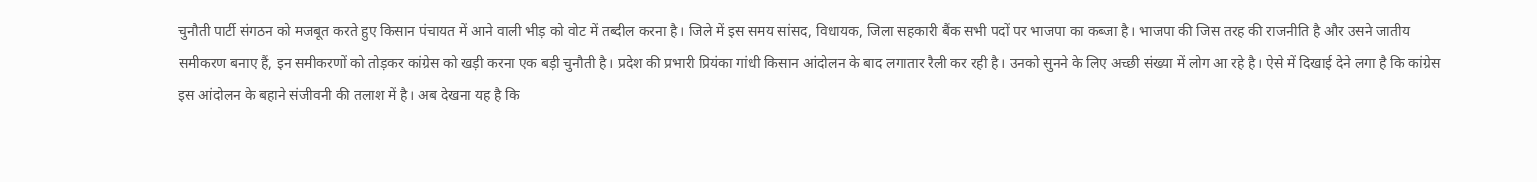चुनौती पार्टी संगठन को मजबूत करते हुए किसान पंचायत में आने वाली भीड़ को वोट में तब्दील करना है। जिले में इस समय सांसद, विधायक, जिला सहकारी बैंक सभी पदों पर भाजपा का कब्जा है। भाजपा की जिस तरह की राजनीति है और उसने जातीय समीकरण बनाए हैं, इन समीकरणों को तोड़कर कांग्रेस को खड़ी करना एक बड़ी चुनौती है। प्रदेश की प्रभारी प्रियंका गांधी किसान आंदोलन के बाद लगातार रैली कर रही है। उनको सुनने के लिए अच्छी संख्या में लोग आ रहे है। ऐसे में दिखाई देने लगा है कि कांग्रेस इस आंदोलन के बहाने संजीवनी की तलाश में है। अब देखना यह है कि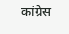कांग्रेस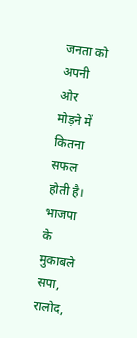जनता को अपनी ओर मोड़ने में कितना सफल होती है। भाजपा के मुकाबले सपा, रालोद,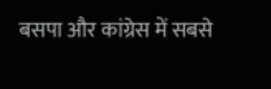बसपा और कांग्रेस में सबसे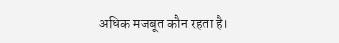अधिक मजबूत कौन रहता है।